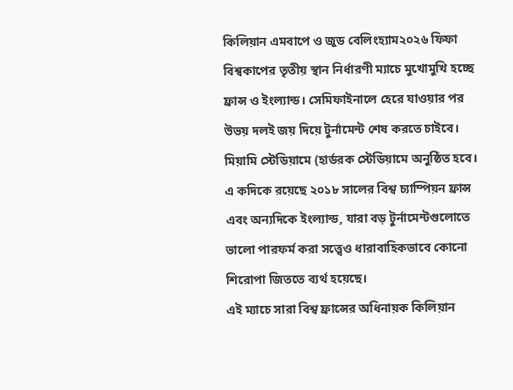কিলিয়ান এমবাপে ও জুড বেলিংহ্যাম২০২৬ ফিফা বিশ্বকাপের তৃতীয় স্থান নির্ধারণী ম্যাচে মুখোমুখি হচ্ছে ফ্রান্স ও ইংল্যান্ড। সেমিফাইনালে হেরে যাওয়ার পর উভয় দলই জয় দিয়ে টুর্নামেন্ট শেষ করতে চাইবে। মিয়ামি স্টেডিয়ামে (হার্ডরক স্টেডিয়ামে অনুষ্ঠিত হবে। এ কদিকে রয়েছে ২০১৮ সালের বিশ্ব চ্যাম্পিয়ন ফ্রান্স এবং অন্যদিকে ইংল্যান্ড, যারা বড় টুর্নামেন্টগুলোতে ভালো পারফর্ম করা সত্ত্বেও ধারাবাহিকভাবে কোনো শিরোপা জিততে ব্যর্থ হয়েছে।
এই ম্যাচে সারা বিশ্ব ফ্রান্সের অধিনায়ক কিলিয়ান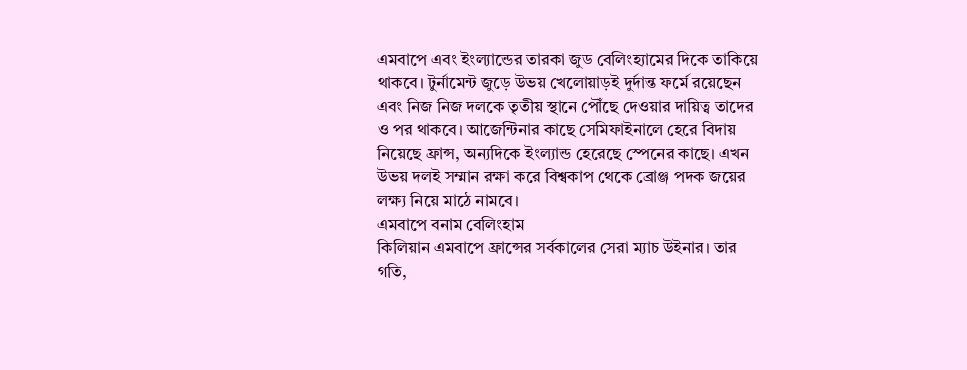এমবাপে এবং ইংল্যান্ডের তারকা জুড বেলিংহ্যামের দিকে তাকিয়ে থাকবে। টুর্নামেন্ট জুড়ে উভয় খেলোয়াড়ই দুর্দান্ত ফর্মে রয়েছেন এবং নিজ নিজ দলকে তৃতীয় স্থানে পৌঁছে দেওয়ার দায়িত্ব তাদের ও পর থাকবে। আজেন্টিনার কাছে সেমিফাইনালে হেরে বিদায় নিয়েছে ফ্রান্স, অন্যদিকে ইংল্যান্ড হেরেছে স্পেনের কাছে। এখন উভয় দলই সম্মান রক্ষা করে বিশ্বকাপ থেকে ব্রোঞ্জ পদক জয়ের লক্ষ্য নিয়ে মাঠে নামবে।
এমবাপে বনাম বেলিংহাম
কিলিয়ান এমবাপে ফ্রান্সের সর্বকালের সেরা ম্যাচ উইনার। তার গতি,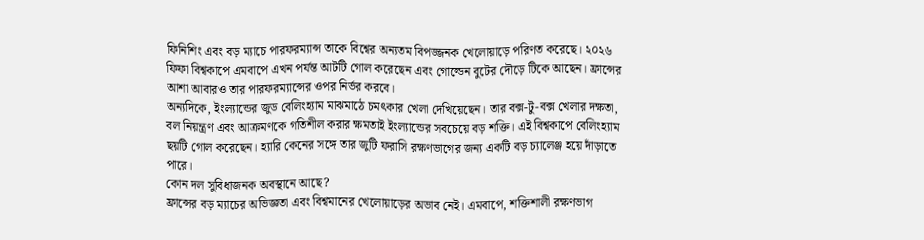ফিনিশিং এবং বড় ম্যাচে পারফরম্যান্স তাকে বিশ্বের অন্যতম বিপজ্জনক খেলোয়াড়ে পরিণত করেছে। ২০২৬ ফিফা বিশ্বকাপে এমবাপে এখন পর্যন্ত আটটি গোল করেছেন এবং গোল্ডেন বুটের দৌড়ে টিকে আছেন। ফ্রান্সের আশা আবারও তার পারফরম্যান্সের ওপর নির্ভর করবে।
অন্যদিকে, ইংল্যান্ডের জুড বেলিংহ্যাম মাঝমাঠে চমৎকার খেলা দেখিয়েছেন। তার বক্স-টু-বক্স খেলার দক্ষতা, বল নিয়ন্ত্রণ এবং আক্রমণকে গতিশীল করার ক্ষমতাই ইংল্যান্ডের সবচেয়ে বড় শক্তি। এই বিশ্বকাপে বেলিংহ্যাম ছয়টি গোল করেছেন। হ্যারি কেনের সঙ্গে তার জুটি ফরাসি রক্ষণভাগের জন্য একটি বড় চ্যালেঞ্জ হয়ে দাঁড়াতে পারে।
কোন দল সুবিধাজনক অবস্থানে আছে?
ফ্রান্সের বড় ম্যাচের অভিজ্ঞতা এবং বিশ্বমানের খেলোয়াড়ের অভাব নেই। এমবাপে, শক্তিশালী রক্ষণভাগ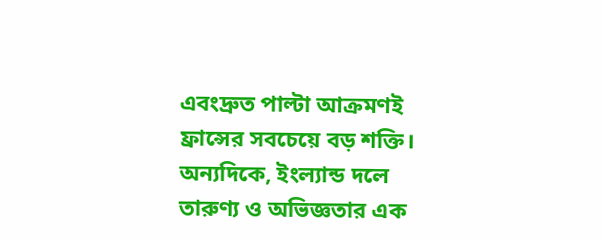এবংদ্রুত পাল্টা আক্রমণই ফ্রান্সের সবচেয়ে বড় শক্তি। অন্যদিকে, ইংল্যান্ড দলে তারুণ্য ও অভিজ্ঞতার এক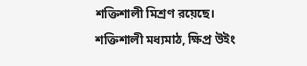শক্তিশালী মিশ্রণ রয়েছে। শক্তিশালী মধ্যমাঠ, ক্ষিপ্র উইং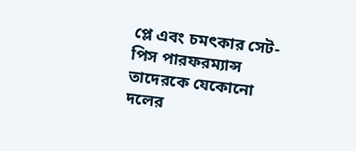প্লে এবং চমৎকার সেট-পিস পারফরম্যান্স তাদেরকে যেকোনো দলের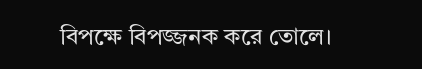বিপক্ষে বিপজ্জনক করে তোলে।